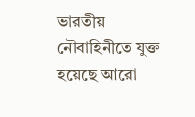ভারতীয় নৌবাহিনীতে যুক্ত হয়েছে আরো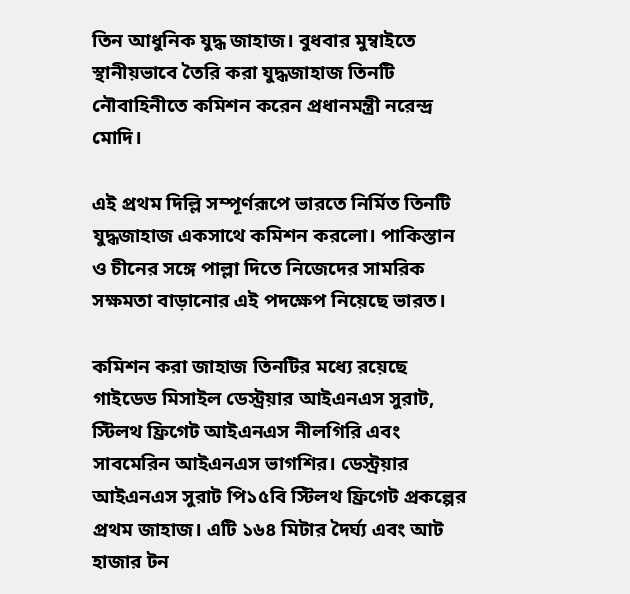তিন আধুনিক যুদ্ধ জাহাজ। বুধবার মুম্বাইতে স্থানীয়ভাবে তৈরি করা যুদ্ধজাহাজ তিনটি নৌবাহিনীতে কমিশন করেন প্রধানমন্ত্রী নরেন্দ্র মোদি।

এই প্রথম দিল্লি সম্পূর্ণরূপে ভারতে নির্মিত তিনটি যুদ্ধজাহাজ একসাথে কমিশন করলো। পাকিস্তান ও চীনের সঙ্গে পাল্লা দিতে নিজেদের সামরিক সক্ষমতা বাড়ানোর এই পদক্ষেপ নিয়েছে ভারত।

কমিশন করা জাহাজ তিনটির মধ্যে রয়েছে গাইডেড মিসাইল ডেস্ট্রয়ার আইএনএস সুরাট, স্টিলথ ফ্রিগেট আইএনএস নীলগিরি এবং সাবমেরিন আইএনএস ভাগশির। ডেস্ট্রয়ার আইএনএস সুরাট পি১৫বি স্টিলথ ফ্রিগেট প্রকল্পের প্রথম জাহাজ। এটি ১৬৪ মিটার দৈর্ঘ্য এবং আট হাজার টন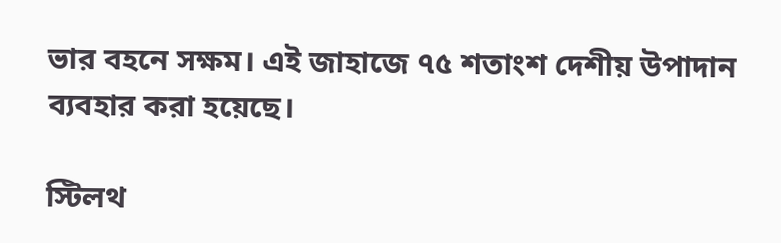ভার বহনে সক্ষম। এই জাহাজে ৭৫ শতাংশ দেশীয় উপাদান ব্যবহার করা হয়েছে।

স্টিলথ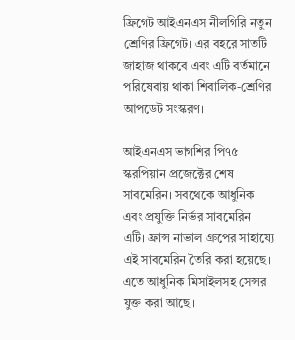ফ্রিগেট আইএনএস নীলগিরি নতুন শ্রেণির ফ্রিগেট। এর বহরে সাতটি জাহাজ থাকবে এবং এটি বর্তমানে পরিষেবায় থাকা শিবালিক-শ্রেণির আপডেট সংস্করণ।

আইএনএস ভাগশির পি৭৫ স্করপিয়ান প্রজেক্টের শেষ সাবমেরিন। সবথেকে আধুনিক এবং প্রযুক্তি নির্ভর সাবমেরিন এটি। ফ্রান্স নাভাল গ্রুপের সাহায্যে এই সাবমেরিন তৈরি করা হয়েছে। এতে আধুনিক মিসাইলসহ সেন্সর যুক্ত করা আছে।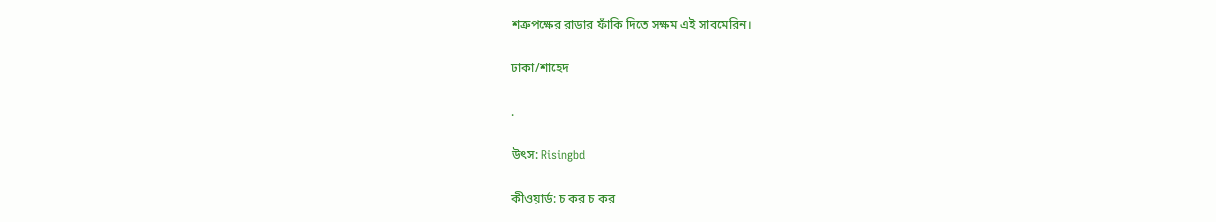শত্রুপক্ষের রাডার ফাঁকি দিতে সক্ষম এই সাবমেরিন।

ঢাকা/শাহেদ

.

উৎস: Risingbd

কীওয়ার্ড: চ কর চ কর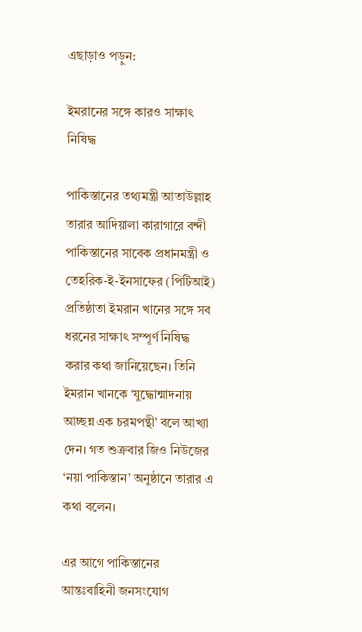এছাড়াও পড়ুন:

ইমরানের সঙ্গে কারও সাক্ষাৎ নিষিদ্ধ

পাকিস্তানের তথ্যমন্ত্রী আতাউল্লাহ তারার আদিয়ালা কারাগারে বন্দী পাকিস্তানের সাবেক প্রধানমন্ত্রী ও তেহরিক-ই-ইনসাফের (পিটিআই) প্রতিষ্ঠাতা ইমরান খানের সঙ্গে সব ধরনের সাক্ষাৎ সম্পূর্ণ নিষিদ্ধ করার কথা জানিয়েছেন। তিনি ইমরান খানকে ‘যুদ্ধোন্মাদনায় আচ্ছন্ন এক চরমপন্থী’ বলে আখ্যা দেন। গত শুক্রবার জিও নিউজের ‘নয়া পাকিস্তান’ অনুষ্ঠানে তারার এ কথা বলেন।

এর আগে পাকিস্তানের আন্তঃবাহিনী জনসংযোগ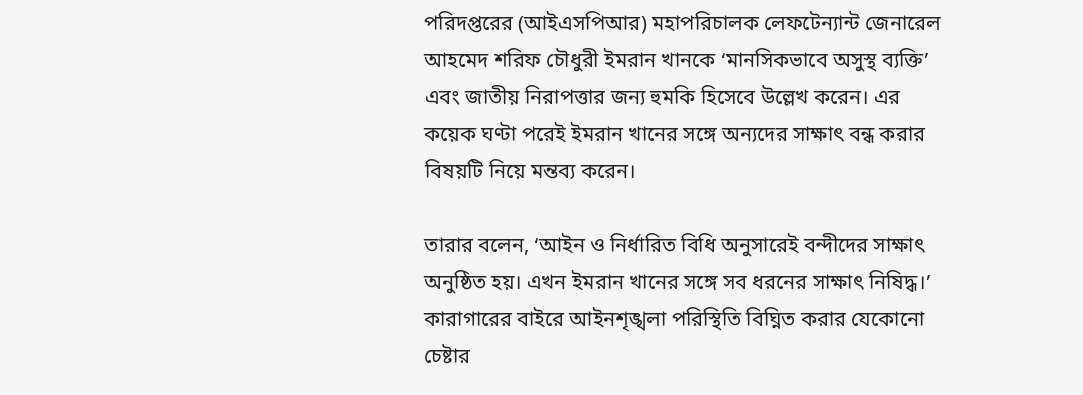পরিদপ্তরের (আইএসপিআর) মহাপরিচালক লেফটেন্যান্ট জেনারেল আহমেদ শরিফ চৌধুরী ইমরান খানকে ‘মানসিকভাবে অসুস্থ ব্যক্তি’ এবং জাতীয় নিরাপত্তার জন্য হুমকি হিসেবে উল্লেখ করেন। এর কয়েক ঘণ্টা পরেই ইমরান খানের সঙ্গে অন্যদের সাক্ষাৎ বন্ধ করার বিষয়টি নিয়ে মন্তব্য করেন।

তারার বলেন, ‘আইন ও নির্ধারিত বিধি অনুসারেই বন্দীদের সাক্ষাৎ অনুষ্ঠিত হয়। এখন ইমরান খানের সঙ্গে সব ধরনের সাক্ষাৎ নিষিদ্ধ।’ কারাগারের বাইরে আইনশৃঙ্খলা পরিস্থিতি বিঘ্নিত করার যেকোনো চেষ্টার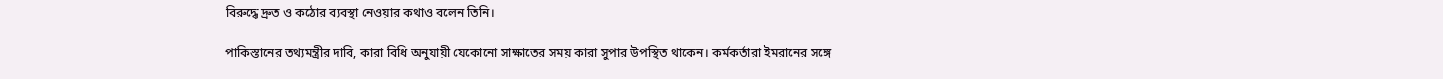বিরুদ্ধে দ্রুত ও কঠোর ব্যবস্থা নেওয়ার কথাও বলেন তিনি।

পাকিস্তানের তথ্যমন্ত্রীর দাবি, কারা বিধি অনুযায়ী যেকোনো সাক্ষাতের সময় কারা সুপার উপস্থিত থাকেন। কর্মকর্তারা ইমরানের সঙ্গে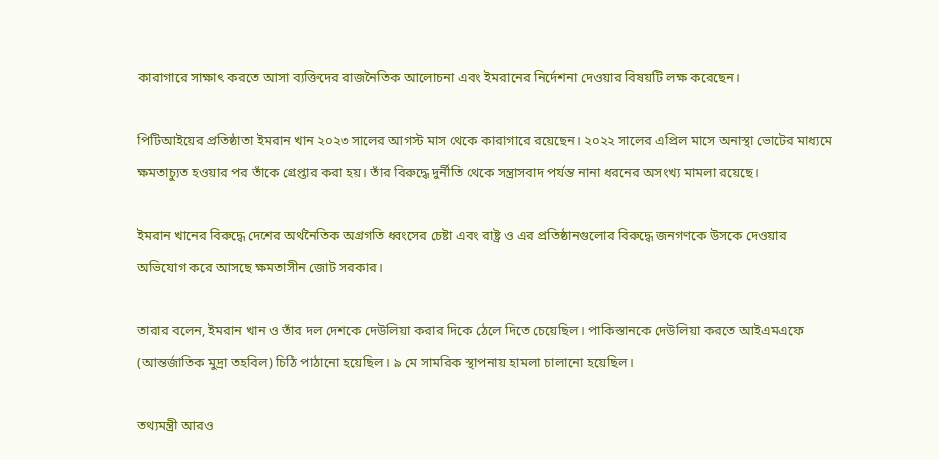কারাগারে সাক্ষাৎ করতে আসা ব্যক্তিদের রাজনৈতিক আলোচনা এবং ইমরানের নির্দেশনা দেওয়ার বিষয়টি লক্ষ করেছেন।

পিটিআইয়ের প্রতিষ্ঠাতা ইমরান খান ২০২৩ সালের আগস্ট মাস থেকে কারাগারে রয়েছেন। ২০২২ সালের এপ্রিল মাসে অনাস্থা ভোটের মাধ্যমে ক্ষমতাচ্যুত হওয়ার পর তাঁকে গ্রেপ্তার করা হয়। তাঁর বিরুদ্ধে দুর্নীতি থেকে সন্ত্রাসবাদ পর্যন্ত নানা ধরনের অসংখ্য মামলা রয়েছে।

ইমরান খানের বিরুদ্ধে দেশের অর্থনৈতিক অগ্রগতি ধ্বংসের চেষ্টা এবং রাষ্ট্র ও এর প্রতিষ্ঠানগুলোর বিরুদ্ধে জনগণকে উসকে দেওয়ার অভিযোগ করে আসছে ক্ষমতাসীন জোট সরকার।

তারার বলেন, ইমরান খান ও তাঁর দল দেশকে দেউলিয়া করার দিকে ঠেলে দিতে চেয়েছিল। পাকিস্তানকে দেউলিয়া করতে আইএমএফে (আন্তর্জাতিক মুদ্রা তহবিল) চিঠি পাঠানো হয়েছিল। ৯ মে সামরিক স্থাপনায় হামলা চালানো হয়েছিল।

তথ্যমন্ত্রী আরও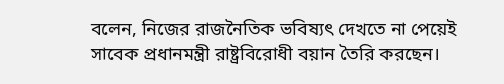বলেন, নিজের রাজনৈতিক ভবিষ্যৎ দেখতে না পেয়েই সাবেক প্রধানমন্ত্রী রাষ্ট্রবিরোধী বয়ান তৈরি করছেন।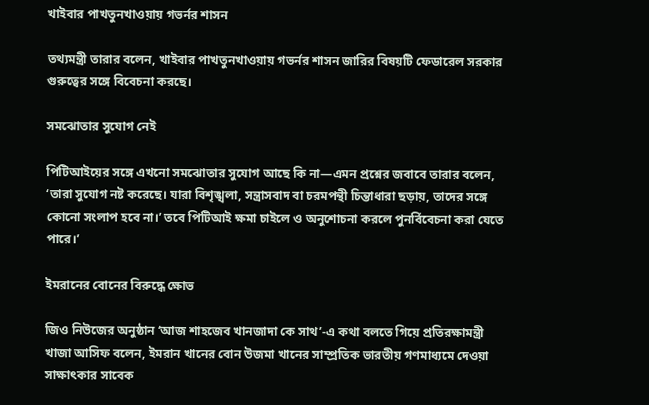খাইবার পাখতুনখাওয়ায় গভর্নর শাসন

তথ্যমন্ত্রী তারার বলেন, খাইবার পাখতুনখাওয়ায় গভর্নর শাসন জারির বিষয়টি ফেডারেল সরকার গুরুত্বের সঙ্গে বিবেচনা করছে।

সমঝোতার সুযোগ নেই

পিটিআইয়ের সঙ্গে এখনো সমঝোতার সুযোগ আছে কি না—এমন প্রশ্নের জবাবে তারার বলেন, ‘তারা সুযোগ নষ্ট করেছে। যারা বিশৃঙ্খলা, সন্ত্রাসবাদ বা চরমপন্থী চিন্তাধারা ছড়ায়, তাদের সঙ্গে কোনো সংলাপ হবে না।’ তবে পিটিআই ক্ষমা চাইলে ও অনুশোচনা করলে পুনর্বিবেচনা করা যেতে পারে।’

ইমরানের বোনের বিরুদ্ধে ক্ষোভ

জিও নিউজের অনুষ্ঠান ‘আজ শাহজেব খানজাদা কে সাথ’-এ কথা বলতে গিয়ে প্রতিরক্ষামন্ত্রী খাজা আসিফ বলেন, ইমরান খানের বোন উজমা খানের সাম্প্রতিক ভারতীয় গণমাধ্যমে দেওয়া সাক্ষাৎকার সাবেক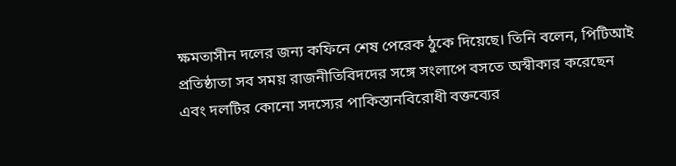ক্ষমতাসীন দলের জন্য কফিনে শেষ পেরেক ঠুকে দিয়েছে। তিনি বলেন, পিটিআই প্রতিষ্ঠাতা সব সময় রাজনীতিবিদদের সঙ্গে সংলাপে বসতে অস্বীকার করেছেন এবং দলটির কোনো সদস্যের পাকিস্তানবিরোধী বক্তব্যের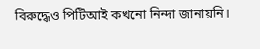বিরুদ্ধেও পিটিআই কখনো নিন্দা জানায়নি।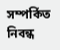সম্পর্কিত নিবন্ধ